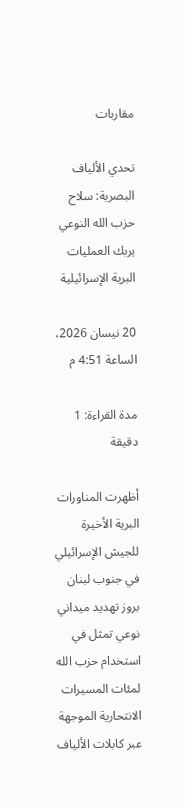مقاربات

تحدي الألياف البصرية: سلاح حزب الله النوعي يربك العمليات البرية الإسرائيلية

20 نيسان 2026، الساعة 4:51 م

مدة القراءة: 1 دقيقة

أظهرت المناورات البرية الأخيرة للجيش الإسرائيلي في جنوب لبنان بروز تهديد ميداني نوعي تمثل في استخدام حزب الله لمئات المسيرات الانتحارية الموجهة عبر كابلات الألياف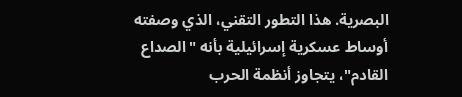البصرية. هذا التطور التقني، الذي وصفته أوساط عسكرية إسرائيلية بأنه "الصداع القادم"، يتجاوز أنظمة الحرب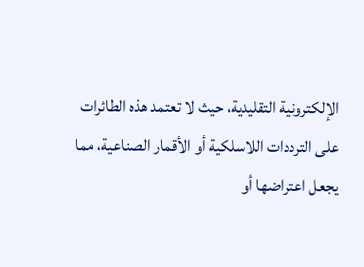الإلكترونية التقليدية، حيث لا تعتمد هذه الطائرات على الترددات اللاسلكية أو الأقمار الصناعية، مما يجعل اعتراضها أو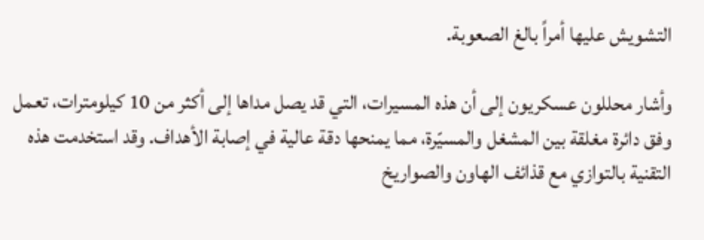التشويش عليها أمراً بالغ الصعوبة.

وأشار محللون عسكريون إلى أن هذه المسيرات، التي قد يصل مداها إلى أكثر من 10 كيلومترات، تعمل وفق دائرة مغلقة بين المشغل والمسيّرة، مما يمنحها دقة عالية في إصابة الأهداف. وقد استخدمت هذه التقنية بالتوازي مع قذائف الهاون والصواريخ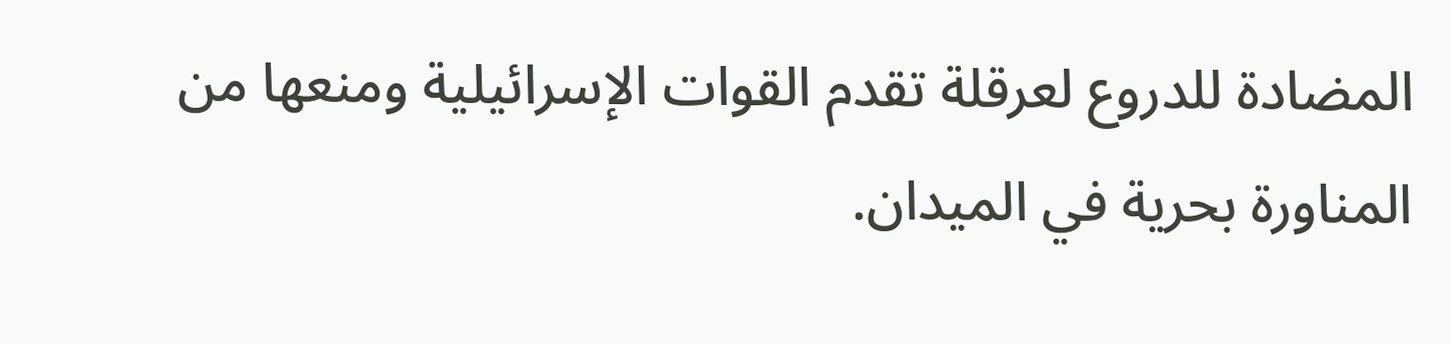المضادة للدروع لعرقلة تقدم القوات الإسرائيلية ومنعها من المناورة بحرية في الميدان.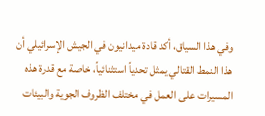وفي هذا السياق، أكد قادة ميدانيون في الجيش الإسرائيلي أن هذا النمط القتالي يمثل تحدياً استثنائياً، خاصة مع قدرة هذه المسيرات على العمل في مختلف الظروف الجوية والبيئات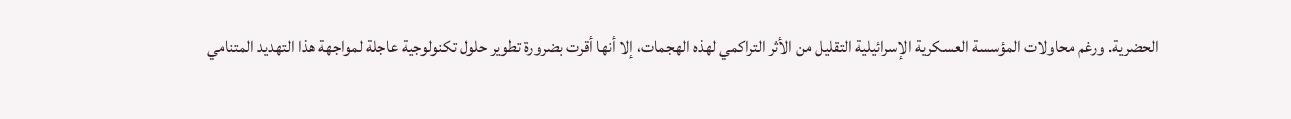الحضرية. ورغم محاولات المؤسسة العسكرية الإسرائيلية التقليل من الأثر التراكمي لهذه الهجمات، إلا أنها أقرت بضرورة تطوير حلول تكنولوجية عاجلة لمواجهة هذا التهديد المتنامي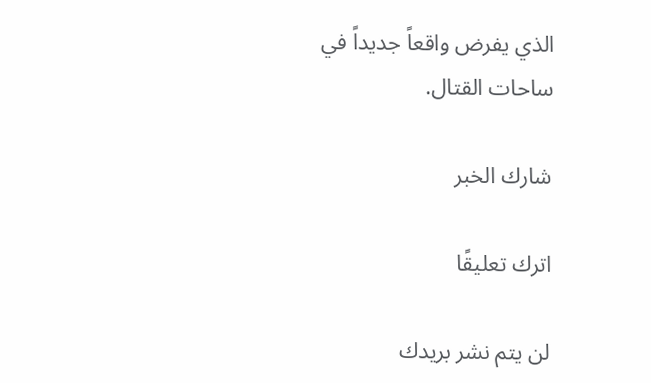الذي يفرض واقعاً جديداً في ساحات القتال.

شارك الخبر

اترك تعليقًا

لن يتم نشر بريدك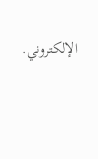الإلكتروني.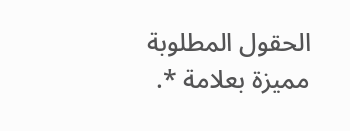الحقول المطلوبة مميزة بعلامة *.